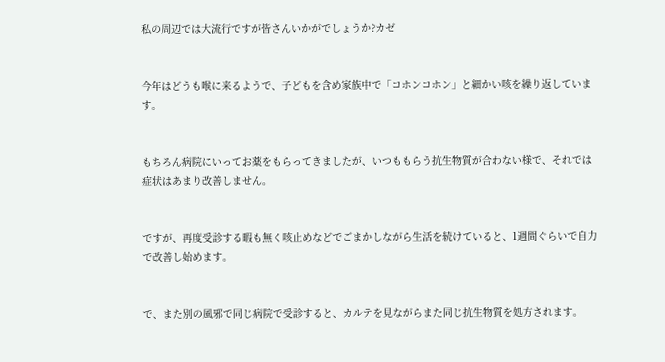私の周辺では大流行ですが皆さんいかがでしょうか?カゼ


今年はどうも喉に来るようで、子どもを含め家族中で「コホンコホン」と細かい咳を繰り返しています。


もちろん病院にいってお薬をもらってきましたが、いつももらう抗生物質が合わない様で、それでは症状はあまり改善しません。


ですが、再度受診する暇も無く咳止めなどでごまかしながら生活を続けていると、1週間ぐらいで自力で改善し始めます。


で、また別の風邪で同じ病院で受診すると、カルテを見ながらまた同じ抗生物質を処方されます。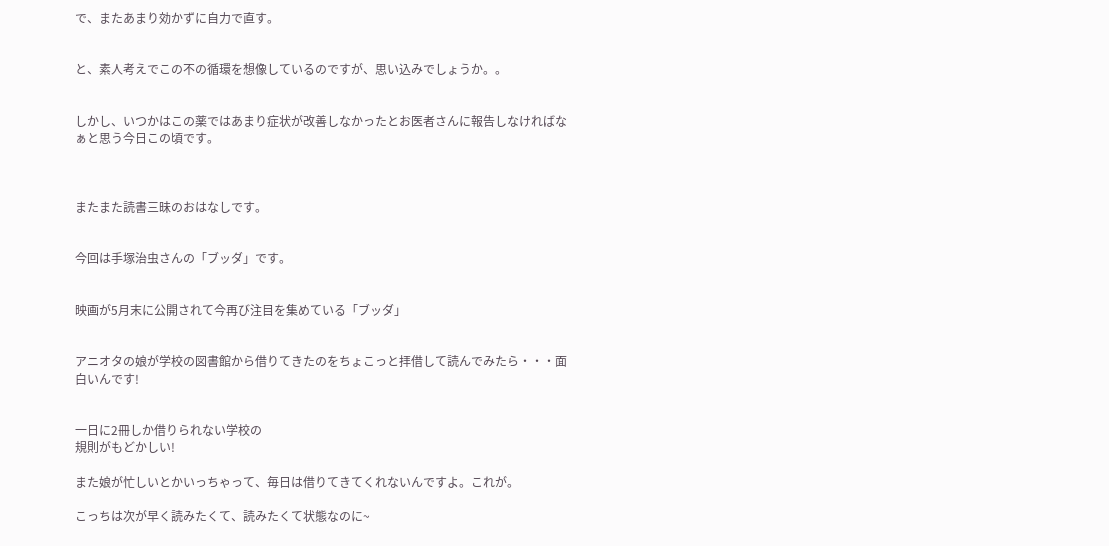で、またあまり効かずに自力で直す。


と、素人考えでこの不の循環を想像しているのですが、思い込みでしょうか。。


しかし、いつかはこの薬ではあまり症状が改善しなかったとお医者さんに報告しなければなぁと思う今日この頃です。



またまた読書三昧のおはなしです。


今回は手塚治虫さんの「ブッダ」です。


映画が5月末に公開されて今再び注目を集めている「ブッダ」


アニオタの娘が学校の図書館から借りてきたのをちょこっと拝借して読んでみたら・・・面白いんです!


一日に2冊しか借りられない学校の
規則がもどかしい!

また娘が忙しいとかいっちゃって、毎日は借りてきてくれないんですよ。これが。

こっちは次が早く読みたくて、読みたくて状態なのに~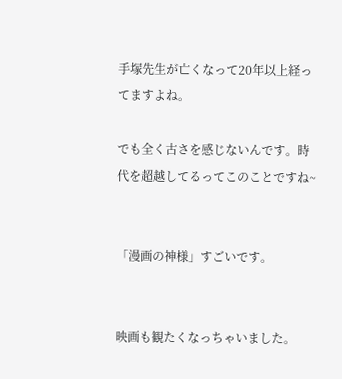手塚先生が亡くなって20年以上経ってますよね。

でも全く古さを感じないんです。時代を超越してるってこのことですね~


「漫画の神様」すごいです。


映画も観たくなっちゃいました。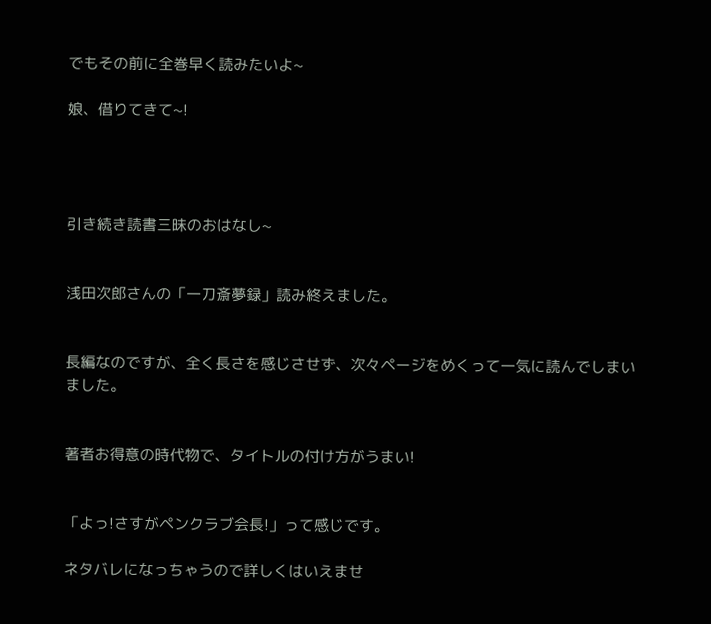でもその前に全巻早く読みたいよ~

娘、借りてきて~!




引き続き読書三昧のおはなし~


浅田次郎さんの「一刀斎夢録」読み終えました。


長編なのですが、全く長さを感じさせず、次々ページをめくって一気に読んでしまいました。


著者お得意の時代物で、タイトルの付け方がうまい!


「よっ!さすがペンクラブ会長!」って感じです。

ネタバレになっちゃうので詳しくはいえませ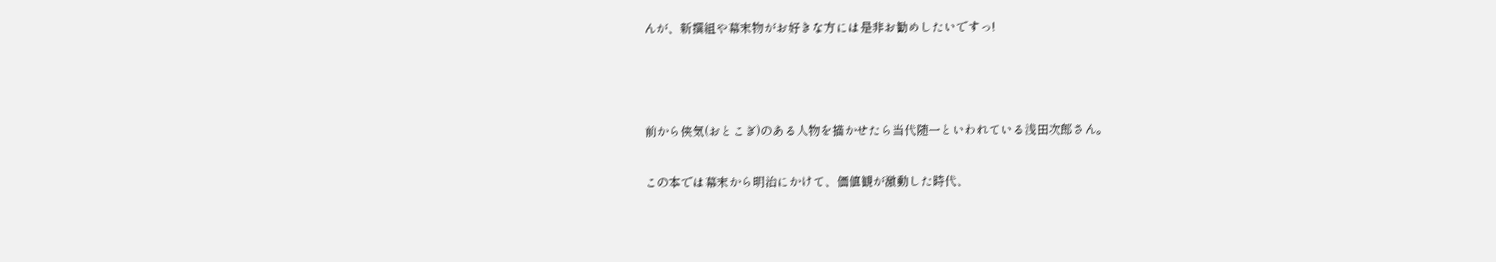んが、新撰組や幕末物がお好きな方には是非お勧めしたいですっ!



前から侠気(おとこぎ)のある人物を描かせたら当代随一といわれている浅田次郎さん。

この本では幕末から明治にかけて、価値観が激動した時代、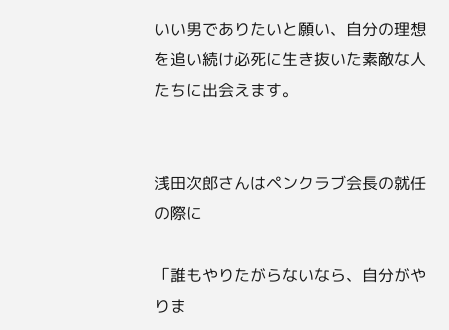いい男でありたいと願い、自分の理想を追い続け必死に生き抜いた素敵な人たちに出会えます。


浅田次郎さんはペンクラブ会長の就任の際に

「誰もやりたがらないなら、自分がやりま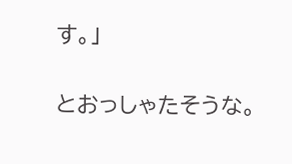す。」

とおっしゃたそうな。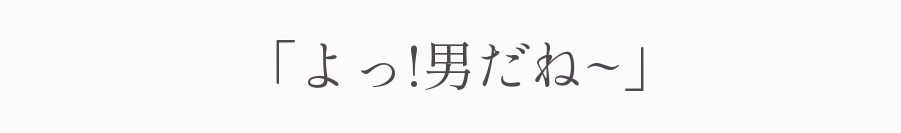「よっ!男だね~」